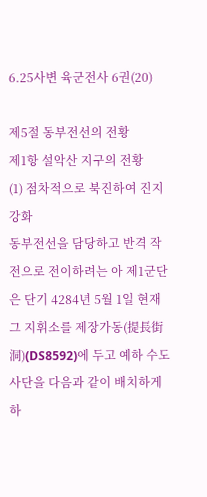6.25사변 육군전사 6권(20)

제5절 동부전선의 전황
제1항 설악산 지구의 전황
(1) 점차적으로 북진하여 진지 강화
동부전선을 담당하고 반격 작전으로 전이하려는 아 제1군단은 단기 4284년 5월 1일 현재 그 지휘소를 제장가동(提長街洞)(DS8592)에 두고 예하 수도사단을 다음과 같이 배치하게 하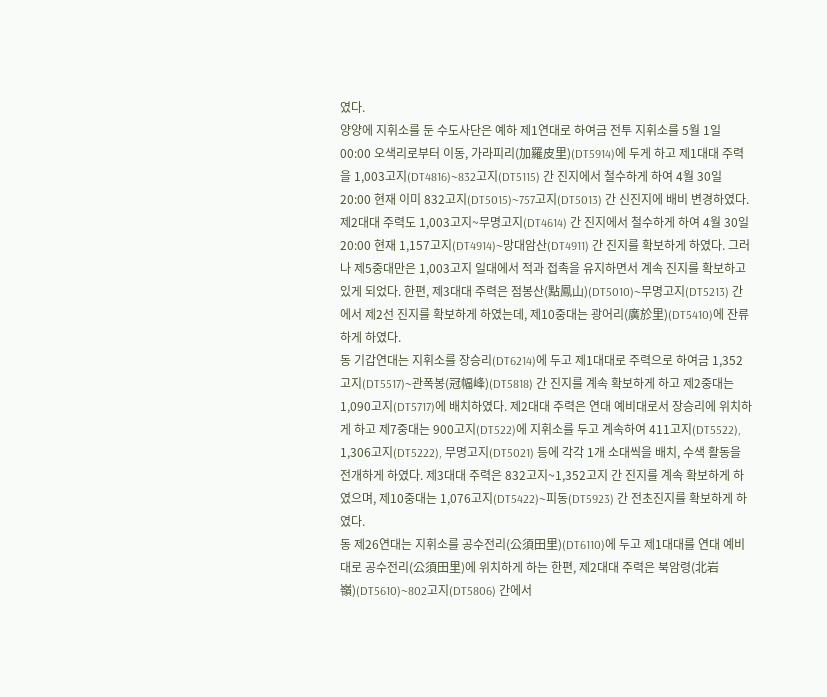였다.
양양에 지휘소를 둔 수도사단은 예하 제1연대로 하여금 전투 지휘소를 5월 1일 00:00 오색리로부터 이동, 가라피리(加羅皮里)(DT5914)에 두게 하고 제1대대 주력을 1,003고지(DT4816)~832고지(DT5115) 간 진지에서 철수하게 하여 4월 30일 20:00 현재 이미 832고지(DT5015)~757고지(DT5013) 간 신진지에 배비 변경하였다.
제2대대 주력도 1,003고지~무명고지(DT4614) 간 진지에서 철수하게 하여 4월 30일 20:00 현재 1,157고지(DT4914)~망대암산(DT4911) 간 진지를 확보하게 하였다. 그러나 제5중대만은 1,003고지 일대에서 적과 접촉을 유지하면서 계속 진지를 확보하고 있게 되었다. 한편, 제3대대 주력은 점봉산(點鳳山)(DT5010)~무명고지(DT5213) 간에서 제2선 진지를 확보하게 하였는데, 제10중대는 광어리(廣於里)(DT5410)에 잔류하게 하였다.
동 기갑연대는 지휘소를 장승리(DT6214)에 두고 제1대대로 주력으로 하여금 1,352고지(DT5517)~관폭봉(冠幅峰)(DT5818) 간 진지를 계속 확보하게 하고 제2중대는 1,090고지(DT5717)에 배치하였다. 제2대대 주력은 연대 예비대로서 장승리에 위치하게 하고 제7중대는 900고지(DT522)에 지휘소를 두고 계속하여 411고지(DT5522), 1,306고지(DT5222), 무명고지(DT5021) 등에 각각 1개 소대씩을 배치, 수색 활동을 전개하게 하였다. 제3대대 주력은 832고지~1,352고지 간 진지를 계속 확보하게 하였으며, 제10중대는 1,076고지(DT5422)~피동(DT5923) 간 전초진지를 확보하게 하였다.
동 제26연대는 지휘소를 공수전리(公須田里)(DT6110)에 두고 제1대대를 연대 예비대로 공수전리(公須田里)에 위치하게 하는 한편, 제2대대 주력은 북암령(北岩嶺)(DT5610)~802고지(DT5806) 간에서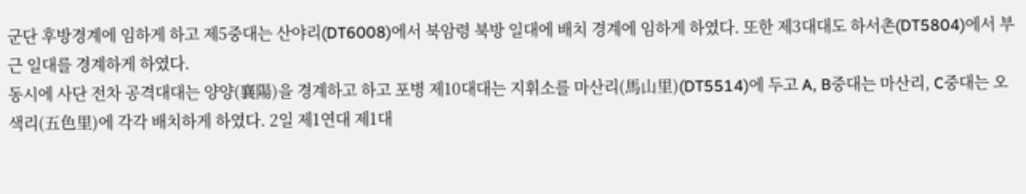군단 후방경계에 임하게 하고 제5중대는 산야리(DT6008)에서 북암령 북방 일대에 배치 경계에 임하게 하였다. 또한 제3대대도 하서촌(DT5804)에서 부근 일대를 경계하게 하였다.
동시에 사단 전차 공격대대는 양양(襄陽)을 경계하고 하고 포병 제10대대는 지휘소를 마산리(馬山里)(DT5514)에 두고 A, B중대는 마산리, C중대는 오색리(五色里)에 각각 배치하게 하였다. 2일 제1연대 제1대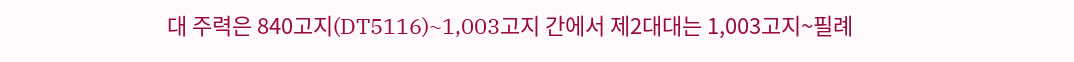대 주력은 840고지(DT5116)~1,003고지 간에서 제2대대는 1,003고지~필례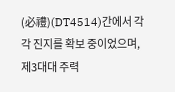(必禮)(DT4514)간에서 각각 진지를 확보 중이었으며, 제3대대 주력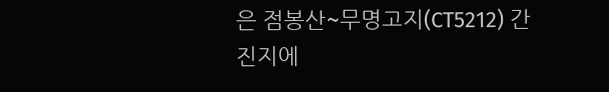은 점봉산~무명고지(CT5212) 간 진지에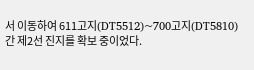서 이동하여 611고지(DT5512)~700고지(DT5810) 간 제2선 진지를 확보 중이었다.